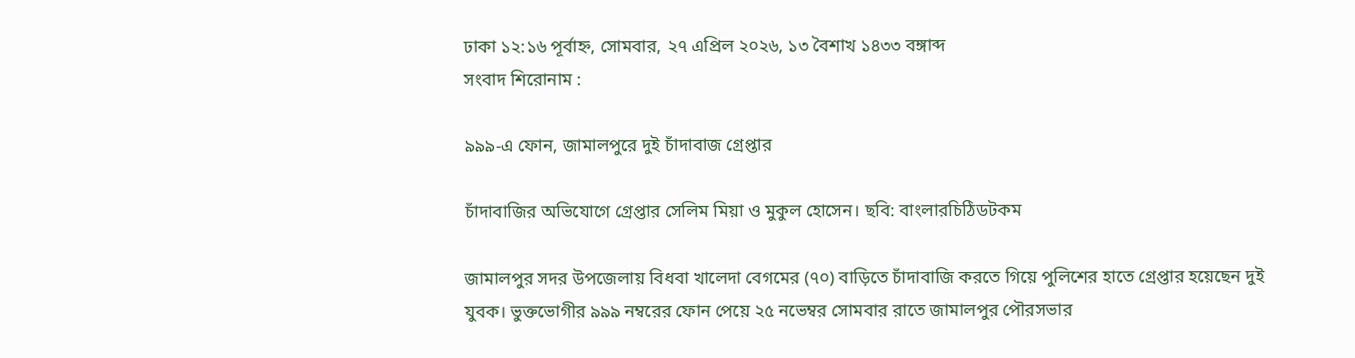ঢাকা ১২:১৬ পূর্বাহ্ন, সোমবার, ২৭ এপ্রিল ২০২৬, ১৩ বৈশাখ ১৪৩৩ বঙ্গাব্দ
সংবাদ শিরোনাম :

৯৯৯-এ ফোন, জামালপুরে দুই চাঁদাবাজ গ্রেপ্তার

চাঁদাবাজির অভিযোগে গ্রেপ্তার সেলিম মিয়া ও মুকুল হোসেন। ছবি: বাংলারচিঠিডটকম

জামালপুর সদর উপজেলায় বিধবা খালেদা বেগমের (৭০) বাড়িতে চাঁদাবাজি করতে গিয়ে পুলিশের হাতে গ্রেপ্তার হয়েছেন দুই যুবক। ভুক্তভোগীর ৯৯৯ নম্বরের ফোন পেয়ে ২৫ নভেম্বর সোমবার রাতে জামালপুর পৌরসভার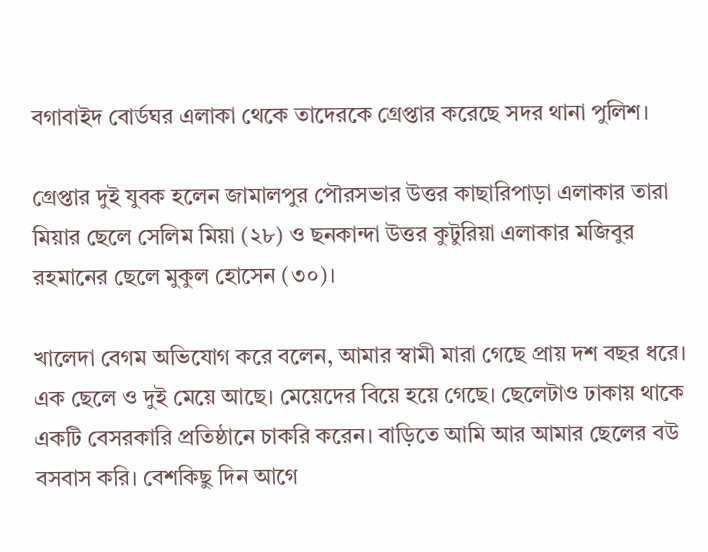বগাবাইদ বোর্ডঘর এলাকা থেকে তাদেরকে গ্রেপ্তার করেছে সদর থানা পুলিশ।

গ্রেপ্তার দুই যুবক হলেন জামালপুর পৌরসভার উত্তর কাছারিপাড়া এলাকার তারা মিয়ার ছেলে সেলিম মিয়া (২৮) ও ছনকান্দা উত্তর কুটুরিয়া এলাকার মজিবুর রহমানের ছেলে মুকুল হোসেন (৩০)।

খালেদা বেগম অভিযোগ করে বলেন, আমার স্বামী মারা গেছে প্রায় দশ বছর ধরে। এক ছেলে ও দুই মেয়ে আছে। মেয়েদের বিয়ে হয়ে গেছে। ছেলেটাও ঢাকায় থাকে একটি বেসরকারি প্রতিষ্ঠানে চাকরি করেন। বাড়িতে আমি আর আমার ছেলের বউ বসবাস করি। বেশকিছু দিন আগে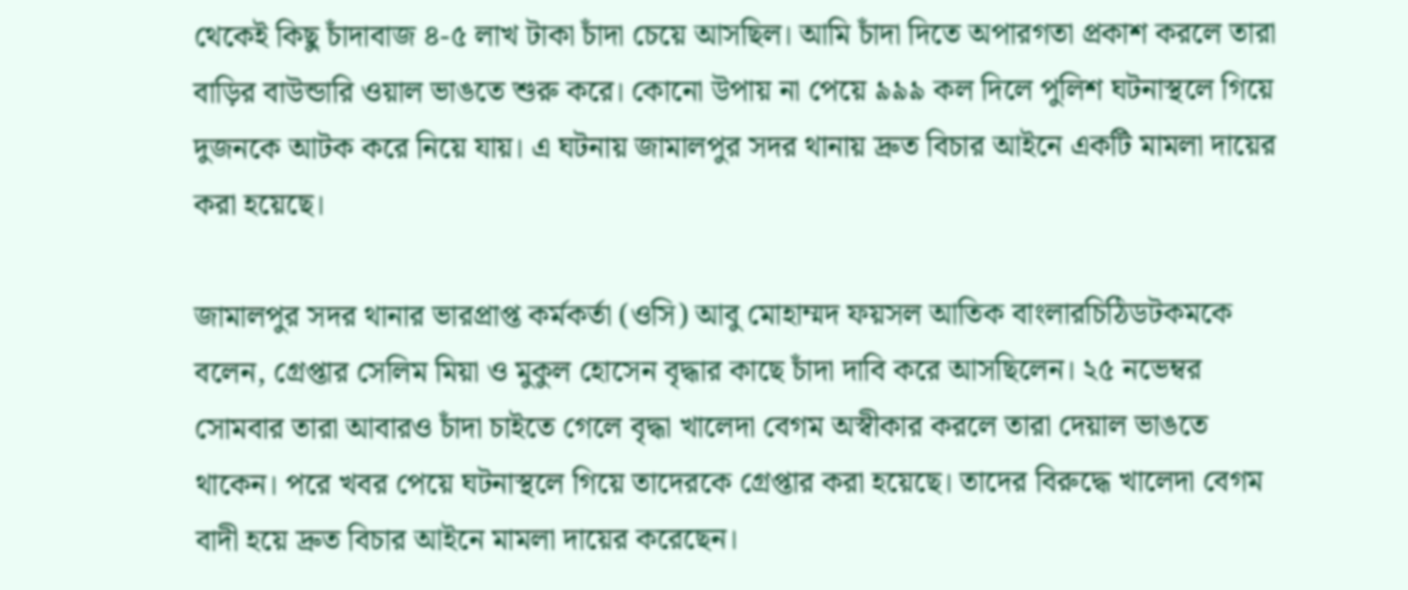থেকেই কিছু চাঁদাবাজ ৪-৫ লাখ টাকা চাঁদা চেয়ে আসছিল। আমি চাঁদা দিতে অপারগতা প্রকাশ করলে তারা বাড়ির বাউন্ডারি ওয়াল ভাঙতে শুরু করে। কোনো উপায় না পেয়ে ৯৯৯ কল দিলে পুলিশ ঘটনাস্থলে গিয়ে দুজনকে আটক করে নিয়ে যায়। এ ঘটনায় জামালপুর সদর থানায় দ্রুত বিচার আইনে একটি মামলা দায়ের করা হয়েছে।

জামালপুর সদর থানার ভারপ্রাপ্ত কর্মকর্তা (ওসি) আবু মোহাম্মদ ফয়সল আতিক বাংলারচিঠিডটকমকে বলেন, গ্রেপ্তার সেলিম মিয়া ও মুকুল হোসেন বৃদ্ধার কাছে চাঁদা দাবি করে আসছিলেন। ২৫ নভেম্বর সোমবার তারা আবারও চাঁদা চাইতে গেলে বৃদ্ধা খালেদা বেগম অস্বীকার করলে তারা দেয়াল ভাঙতে থাকেন। পরে খবর পেয়ে ঘটনাস্থলে গিয়ে তাদেরকে গ্রেপ্তার করা হয়েছে। তাদের বিরুদ্ধে খালেদা বেগম বাদী হয়ে দ্রুত বিচার আইনে মামলা দায়ের করেছেন।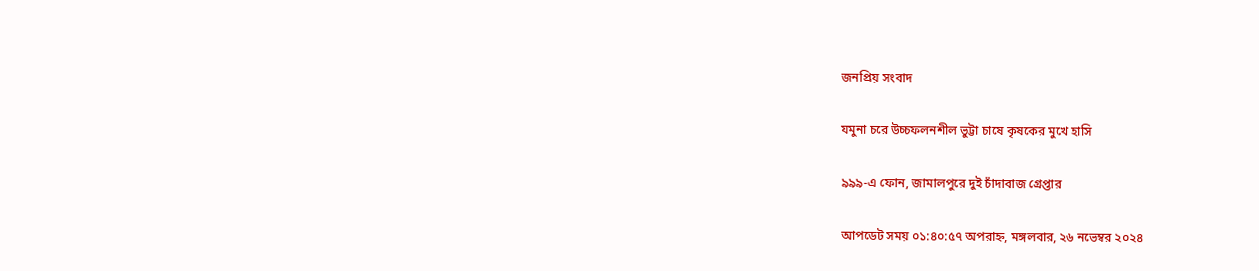জনপ্রিয় সংবাদ

যমুনা চরে উচ্চফলনশীল ভুট্টা চাষে কৃষকের মুখে হাসি

৯৯৯-এ ফোন, জামালপুরে দুই চাঁদাবাজ গ্রেপ্তার

আপডেট সময় ০১:৪০:৫৭ অপরাহ্ন, মঙ্গলবার, ২৬ নভেম্বর ২০২৪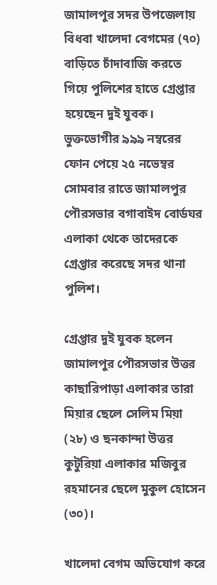জামালপুর সদর উপজেলায় বিধবা খালেদা বেগমের (৭০) বাড়িতে চাঁদাবাজি করতে গিয়ে পুলিশের হাতে গ্রেপ্তার হয়েছেন দুই যুবক। ভুক্তভোগীর ৯৯৯ নম্বরের ফোন পেয়ে ২৫ নভেম্বর সোমবার রাতে জামালপুর পৌরসভার বগাবাইদ বোর্ডঘর এলাকা থেকে তাদেরকে গ্রেপ্তার করেছে সদর থানা পুলিশ।

গ্রেপ্তার দুই যুবক হলেন জামালপুর পৌরসভার উত্তর কাছারিপাড়া এলাকার তারা মিয়ার ছেলে সেলিম মিয়া (২৮) ও ছনকান্দা উত্তর কুটুরিয়া এলাকার মজিবুর রহমানের ছেলে মুকুল হোসেন (৩০)।

খালেদা বেগম অভিযোগ করে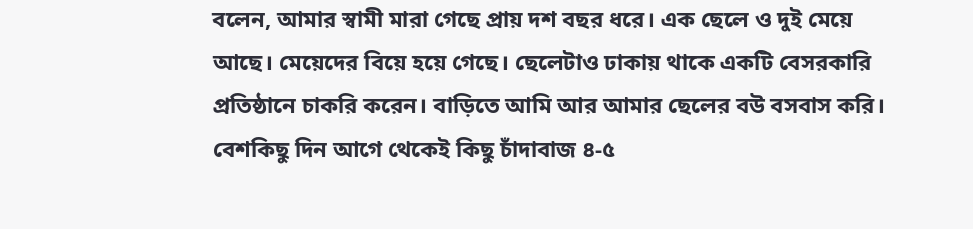বলেন, আমার স্বামী মারা গেছে প্রায় দশ বছর ধরে। এক ছেলে ও দুই মেয়ে আছে। মেয়েদের বিয়ে হয়ে গেছে। ছেলেটাও ঢাকায় থাকে একটি বেসরকারি প্রতিষ্ঠানে চাকরি করেন। বাড়িতে আমি আর আমার ছেলের বউ বসবাস করি। বেশকিছু দিন আগে থেকেই কিছু চাঁদাবাজ ৪-৫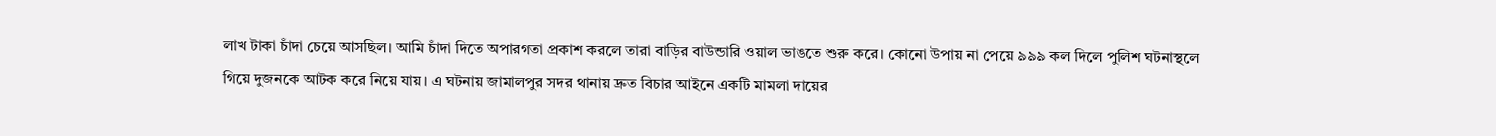লাখ টাকা চাঁদা চেয়ে আসছিল। আমি চাঁদা দিতে অপারগতা প্রকাশ করলে তারা বাড়ির বাউন্ডারি ওয়াল ভাঙতে শুরু করে। কোনো উপায় না পেয়ে ৯৯৯ কল দিলে পুলিশ ঘটনাস্থলে গিয়ে দুজনকে আটক করে নিয়ে যায়। এ ঘটনায় জামালপুর সদর থানায় দ্রুত বিচার আইনে একটি মামলা দায়ের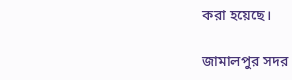করা হয়েছে।

জামালপুর সদর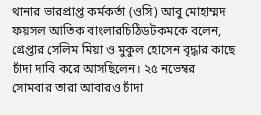থানার ভারপ্রাপ্ত কর্মকর্তা (ওসি) আবু মোহাম্মদ ফয়সল আতিক বাংলারচিঠিডটকমকে বলেন, গ্রেপ্তার সেলিম মিয়া ও মুকুল হোসেন বৃদ্ধার কাছে চাঁদা দাবি করে আসছিলেন। ২৫ নভেম্বর সোমবার তারা আবারও চাঁদা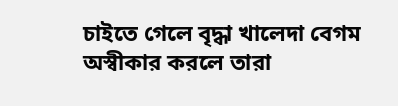চাইতে গেলে বৃদ্ধা খালেদা বেগম অস্বীকার করলে তারা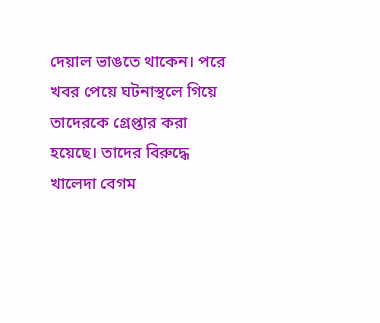দেয়াল ভাঙতে থাকেন। পরে খবর পেয়ে ঘটনাস্থলে গিয়ে তাদেরকে গ্রেপ্তার করা হয়েছে। তাদের বিরুদ্ধে খালেদা বেগম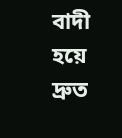বাদী হয়ে দ্রুত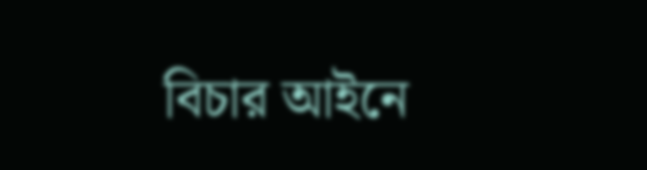বিচার আইনে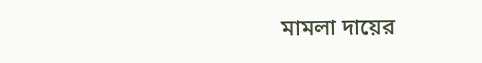মামলা দায়ের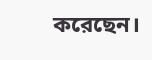করেছেন।